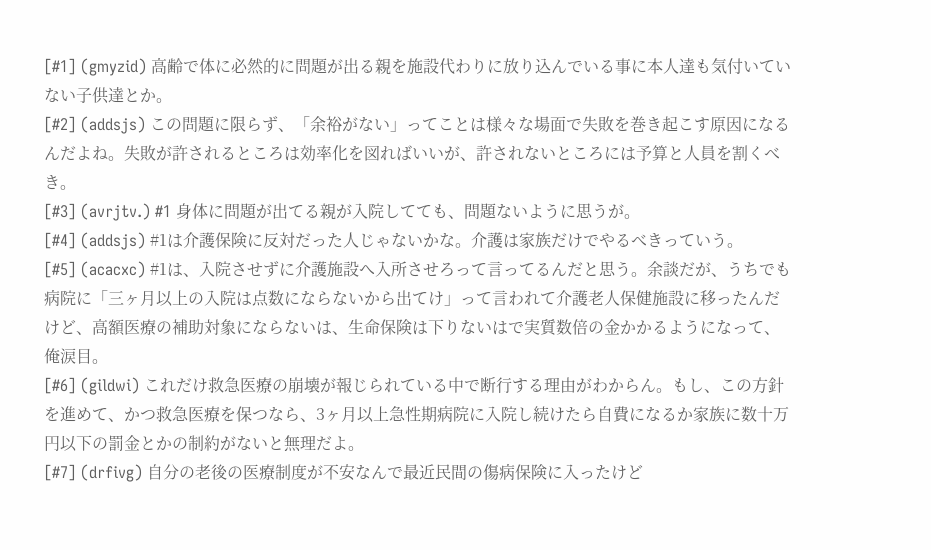[#1] (gmyzid) 高齢で体に必然的に問題が出る親を施設代わりに放り込んでいる事に本人達も気付いていない子供達とか。
[#2] (addsjs) この問題に限らず、「余裕がない」ってことは様々な場面で失敗を巻き起こす原因になるんだよね。失敗が許されるところは効率化を図ればいいが、許されないところには予算と人員を割くべき。
[#3] (avrjtv.) #1 身体に問題が出てる親が入院してても、問題ないように思うが。
[#4] (addsjs) #1は介護保険に反対だった人じゃないかな。介護は家族だけでやるべきっていう。
[#5] (acacxc) #1は、入院させずに介護施設へ入所させろって言ってるんだと思う。余談だが、うちでも病院に「三ヶ月以上の入院は点数にならないから出てけ」って言われて介護老人保健施設に移ったんだけど、高額医療の補助対象にならないは、生命保険は下りないはで実質数倍の金かかるようになって、俺涙目。
[#6] (gildwi) これだけ救急医療の崩壊が報じられている中で断行する理由がわからん。もし、この方針を進めて、かつ救急医療を保つなら、3ヶ月以上急性期病院に入院し続けたら自費になるか家族に数十万円以下の罰金とかの制約がないと無理だよ。
[#7] (drfivg) 自分の老後の医療制度が不安なんで最近民間の傷病保険に入ったけど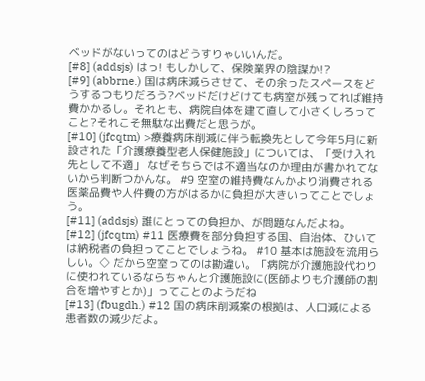ベッドがないってのはどうすりゃいいんだ。
[#8] (addsjs) はっ! もしかして、保険業界の陰謀か!?
[#9] (abbrne.) 国は病床減らさせて、その余ったスペースをどうするつもりだろう?ベッドだけどけても病室が残ってれば維持費かかるし。それとも、病院自体を建て直して小さくしろってこと?それこそ無駄な出費だと思うが。
[#10] (jfcqtm) >療養病床削減に伴う転換先として今年5月に新設された「介護療養型老人保健施設」については、「受け入れ先として不適」 なぜそちらでは不適当なのか理由が書かれてないから判断つかんな。 #9 空室の維持費なんかより消費される医薬品費や人件費の方がはるかに負担が大きいってことでしょう。
[#11] (addsjs) 誰にとっての負担か、が問題なんだよね。
[#12] (jfcqtm) #11 医療費を部分負担する国、自治体、ひいては納税者の負担ってことでしょうね。 #10 基本は施設を流用らしい。◇ だから空室ってのは勘違い。「病院が介護施設代わりに使われているならちゃんと介護施設に(医師よりも介護師の割合を増やすとか)」ってことのようだね
[#13] (fbugdh.) #12 国の病床削減案の根拠は、人口減による患者数の減少だよ。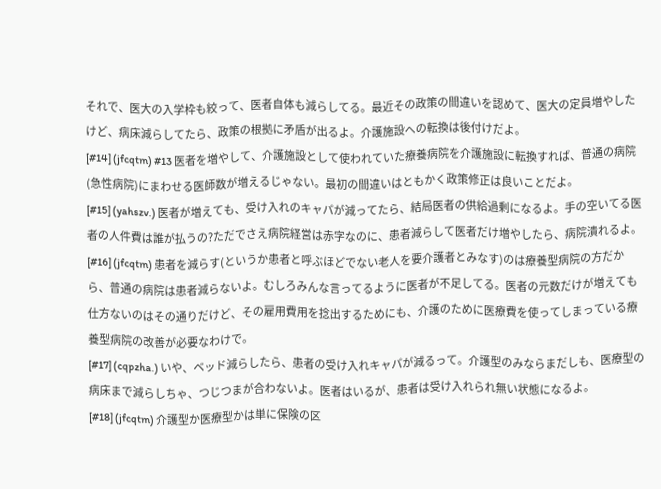それで、医大の入学枠も絞って、医者自体も減らしてる。最近その政策の間違いを認めて、医大の定員増やしたけど、病床減らしてたら、政策の根拠に矛盾が出るよ。介護施設への転換は後付けだよ。
[#14] (jfcqtm) #13 医者を増やして、介護施設として使われていた療養病院を介護施設に転換すれば、普通の病院(急性病院)にまわせる医師数が増えるじゃない。最初の間違いはともかく政策修正は良いことだよ。
[#15] (yahszv.) 医者が増えても、受け入れのキャパが減ってたら、結局医者の供給過剰になるよ。手の空いてる医者の人件費は誰が払うの?ただでさえ病院経営は赤字なのに、患者減らして医者だけ増やしたら、病院潰れるよ。
[#16] (jfcqtm) 患者を減らす(というか患者と呼ぶほどでない老人を要介護者とみなす)のは療養型病院の方だから、普通の病院は患者減らないよ。むしろみんな言ってるように医者が不足してる。医者の元数だけが増えても仕方ないのはその通りだけど、その雇用費用を捻出するためにも、介護のために医療費を使ってしまっている療養型病院の改善が必要なわけで。
[#17] (cqpzha.) いや、ベッド減らしたら、患者の受け入れキャパが減るって。介護型のみならまだしも、医療型の病床まで減らしちゃ、つじつまが合わないよ。医者はいるが、患者は受け入れられ無い状態になるよ。
[#18] (jfcqtm) 介護型か医療型かは単に保険の区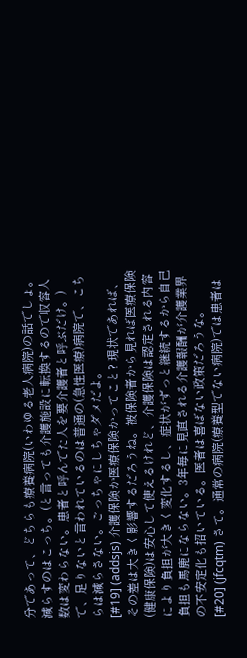分であって、どちらも療養病院(いわゆる老人病院)の話でしょ。減らすのはこっち。(と言っても介護施設に転換するので収容人数は変わらない。患者と呼んでた人を要介護者と呼ぶだけ。) で、足りないと言われているのは普通の(急性医療)病院で、こちらは減らさない。ごっちゃにしちゃダメだよ。
[#19] (addsjs) 介護保険か医療保険かってこと? 現状であれば、その差は大きく影響するだろうね。被保険者から見れば医療保険(健康保険)は安心して使えるけれど、介護保険は認定される内容により負担が大きく変化するし、症状がずっと継続するから自己負担も馬鹿にならない。3年毎に見直される介護報酬が介護業界の不安定化も招いている。医者は喜ばない政策だろうな。
[#20] (jfcqtm) さて。通常の病院(療養型でない病院)では患者は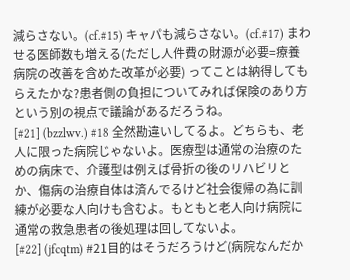減らさない。(cf.#15) キャパも減らさない。(cf.#17) まわせる医師数も増える(ただし人件費の財源が必要=療養病院の改善を含めた改革が必要) ってことは納得してもらえたかな?患者側の負担についてみれば保険のあり方という別の視点で議論があるだろうね。
[#21] (bzzlwv.) #18 全然勘違いしてるよ。どちらも、老人に限った病院じゃないよ。医療型は通常の治療のための病床で、介護型は例えば骨折の後のリハビリとか、傷病の治療自体は済んでるけど社会復帰の為に訓練が必要な人向けも含むよ。もともと老人向け病院に通常の救急患者の後処理は回してないよ。
[#22] (jfcqtm) #21目的はそうだろうけど(病院なんだか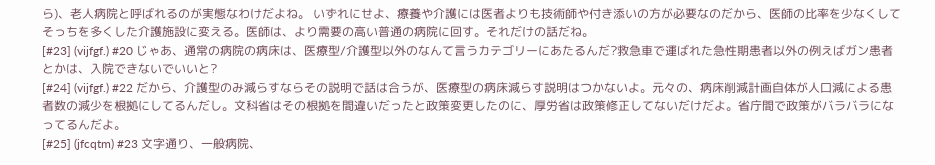ら)、老人病院と呼ばれるのが実態なわけだよね。 いずれにせよ、療養や介護には医者よりも技術師や付き添いの方が必要なのだから、医師の比率を少なくしてそっちを多くした介護施設に変える。医師は、より需要の高い普通の病院に回す。それだけの話だね。
[#23] (vijfgf.) #20 じゃあ、通常の病院の病床は、医療型/介護型以外のなんて言うカテゴリーにあたるんだ?救急車で運ばれた急性期患者以外の例えばガン患者とかは、入院できないでいいと?
[#24] (vijfgf.) #22 だから、介護型のみ減らすならその説明で話は合うが、医療型の病床減らす説明はつかないよ。元々の、病床削減計画自体が人口減による患者数の減少を根拠にしてるんだし。文科省はその根拠を間違いだったと政策変更したのに、厚労省は政策修正してないだけだよ。省庁間で政策がバラバラになってるんだよ。
[#25] (jfcqtm) #23 文字通り、一般病院、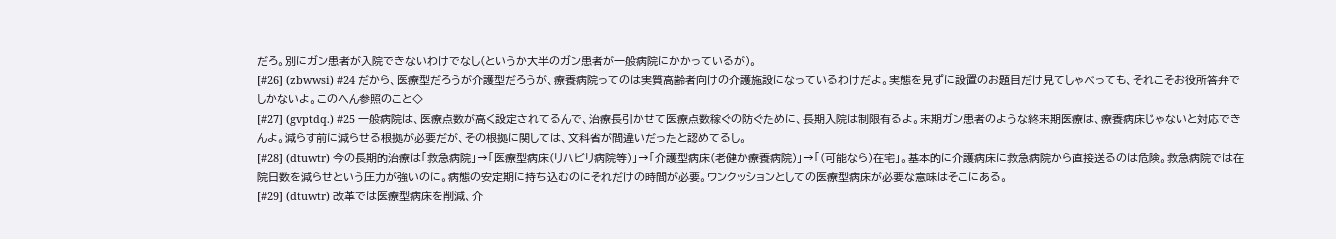だろ。別にガン患者が入院できないわけでなし(というか大半のガン患者が一般病院にかかっているが)。
[#26] (zbwwsi) #24 だから、医療型だろうが介護型だろうが、療養病院ってのは実質高齢者向けの介護施設になっているわけだよ。実態を見ずに設置のお題目だけ見てしゃべっても、それこそお役所答弁でしかないよ。このへん参照のこと◇
[#27] (gvptdq.) #25 一般病院は、医療点数が高く設定されてるんで、治療長引かせて医療点数稼ぐの防ぐために、長期入院は制限有るよ。末期ガン患者のような終末期医療は、療養病床じゃないと対応できんよ。減らす前に減らせる根拠が必要だが、その根拠に関しては、文科省が間違いだったと認めてるし。
[#28] (dtuwtr) 今の長期的治療は「救急病院」→「医療型病床(リハビリ病院等)」→「介護型病床(老健か療養病院)」→「(可能なら)在宅」。基本的に介護病床に救急病院から直接送るのは危険。救急病院では在院日数を減らせという圧力が強いのに。病態の安定期に持ち込むのにそれだけの時間が必要。ワンクッションとしての医療型病床が必要な意味はそこにある。
[#29] (dtuwtr) 改革では医療型病床を削減、介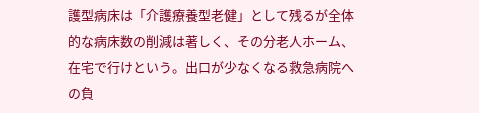護型病床は「介護療養型老健」として残るが全体的な病床数の削減は著しく、その分老人ホーム、在宅で行けという。出口が少なくなる救急病院への負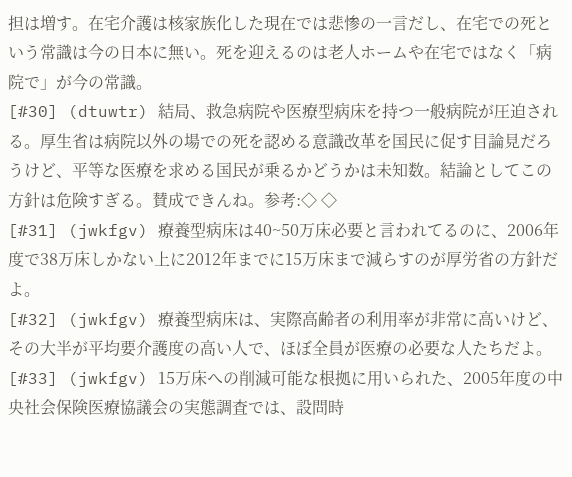担は増す。在宅介護は核家族化した現在では悲惨の一言だし、在宅での死という常識は今の日本に無い。死を迎えるのは老人ホームや在宅ではなく「病院で」が今の常識。
[#30] (dtuwtr) 結局、救急病院や医療型病床を持つ一般病院が圧迫される。厚生省は病院以外の場での死を認める意識改革を国民に促す目論見だろうけど、平等な医療を求める国民が乗るかどうかは未知数。結論としてこの方針は危険すぎる。賛成できんね。参考:◇ ◇
[#31] (jwkfgv) 療養型病床は40~50万床必要と言われてるのに、2006年度で38万床しかない上に2012年までに15万床まで減らすのが厚労省の方針だよ。
[#32] (jwkfgv) 療養型病床は、実際高齢者の利用率が非常に高いけど、その大半が平均要介護度の高い人で、ほぼ全員が医療の必要な人たちだよ。
[#33] (jwkfgv) 15万床への削減可能な根拠に用いられた、2005年度の中央社会保険医療協議会の実態調査では、設問時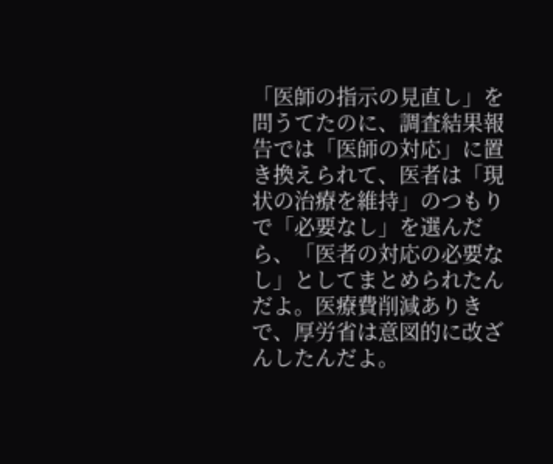「医師の指示の見直し」を問うてたのに、調査結果報告では「医師の対応」に置き換えられて、医者は「現状の治療を維持」のつもりで「必要なし」を選んだら、「医者の対応の必要なし」としてまとめられたんだよ。医療費削減ありきで、厚労省は意図的に改ざんしたんだよ。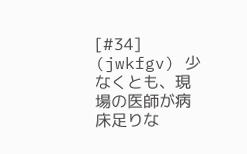[#34] (jwkfgv) 少なくとも、現場の医師が病床足りな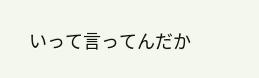いって言ってんだか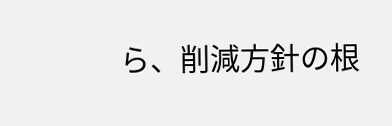ら、削減方針の根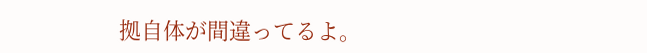拠自体が間違ってるよ。